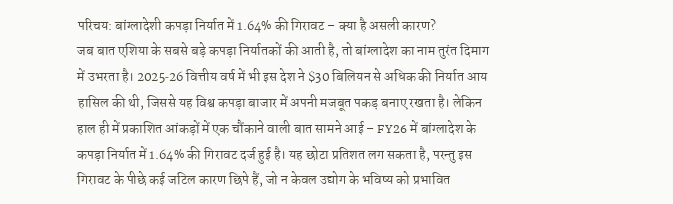परिचय: बांग्लादेशी कपड़ा निर्यात में 1.64% की गिरावट – क्या है असली कारण?
जब बात एशिया के सबसे बड़े कपड़ा निर्यातकों की आती है, तो बांग्लादेश का नाम तुरंत दिमाग में उभरता है। 2025‑26 वित्तीय वर्ष में भी इस देश ने $30 बिलियन से अधिक की निर्यात आय हासिल की थी, जिससे यह विश्व कपड़ा बाजार में अपनी मजबूत पकड़ बनाए रखता है। लेकिन हाल ही में प्रकाशित आंकड़ों में एक चौंकाने वाली बात सामने आई – FY26 में बांग्लादेश के कपड़ा निर्यात में 1.64% की गिरावट दर्ज हुई है। यह छोटा प्रतिशत लग सकता है, परन्तु इस गिरावट के पीछे कई जटिल कारण छिपे हैं, जो न केवल उद्योग के भविष्य को प्रभावित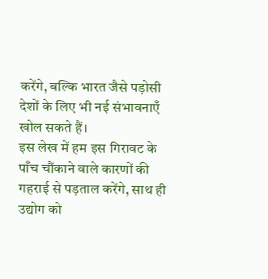करेंगे, बल्कि भारत जैसे पड़ोसी देशों के लिए भी नई संभावनाएँ खोल सकते हैं।
इस लेख में हम इस गिरावट के पाँच चौंकाने वाले कारणों की गहराई से पड़ताल करेंगे, साथ ही उद्योग को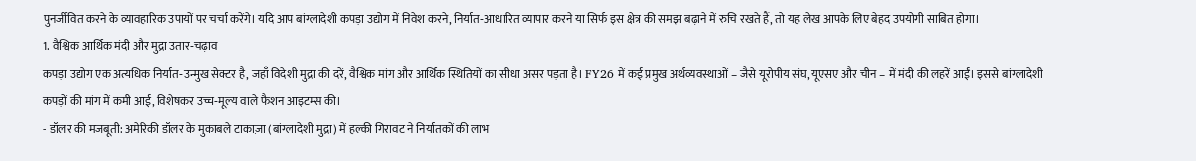पुनर्जीवित करने के व्यावहारिक उपायों पर चर्चा करेंगे। यदि आप बांग्लादेशी कपड़ा उद्योग में निवेश करने, निर्यात‑आधारित व्यापार करने या सिर्फ इस क्षेत्र की समझ बढ़ाने में रुचि रखते हैं, तो यह लेख आपके लिए बेहद उपयोगी साबित होगा।
1. वैश्विक आर्थिक मंदी और मुद्रा उतार‑चढ़ाव
कपड़ा उद्योग एक अत्यधिक निर्यात‑उन्मुख सेक्टर है, जहाँ विदेशी मुद्रा की दरें, वैश्विक मांग और आर्थिक स्थितियों का सीधा असर पड़ता है। FY26 में कई प्रमुख अर्थव्यवस्थाओं – जैसे यूरोपीय संघ, यूएसए और चीन – में मंदी की लहरें आईं। इससे बांग्लादेशी कपड़ों की मांग में कमी आई, विशेषकर उच्च‑मूल्य वाले फैशन आइटम्स की।
- डॉलर की मजबूती: अमेरिकी डॉलर के मुकाबले टाकाज़ा (बांग्लादेशी मुद्रा) में हल्की गिरावट ने निर्यातकों की लाभ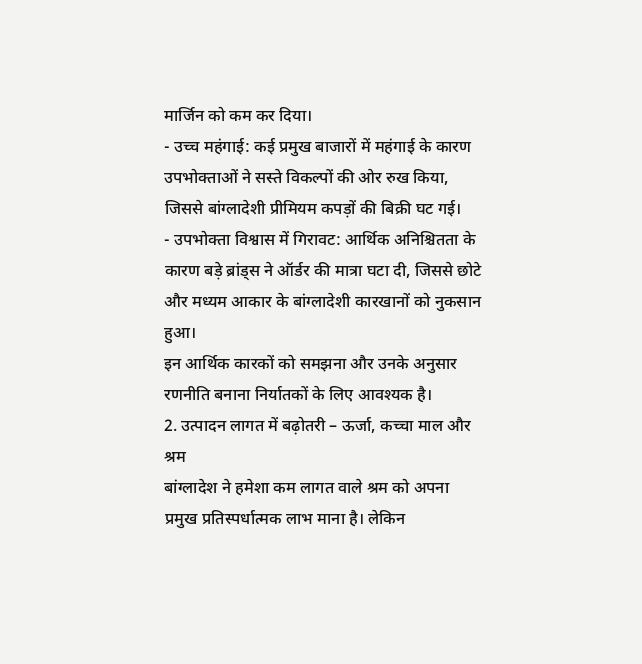मार्जिन को कम कर दिया।
- उच्च महंगाई: कई प्रमुख बाजारों में महंगाई के कारण उपभोक्ताओं ने सस्ते विकल्पों की ओर रुख किया, जिससे बांग्लादेशी प्रीमियम कपड़ों की बिक्री घट गई।
- उपभोक्ता विश्वास में गिरावट: आर्थिक अनिश्चितता के कारण बड़े ब्रांड्स ने ऑर्डर की मात्रा घटा दी, जिससे छोटे और मध्यम आकार के बांग्लादेशी कारखानों को नुकसान हुआ।
इन आर्थिक कारकों को समझना और उनके अनुसार रणनीति बनाना निर्यातकों के लिए आवश्यक है।
2. उत्पादन लागत में बढ़ोतरी – ऊर्जा, कच्चा माल और श्रम
बांग्लादेश ने हमेशा कम लागत वाले श्रम को अपना प्रमुख प्रतिस्पर्धात्मक लाभ माना है। लेकिन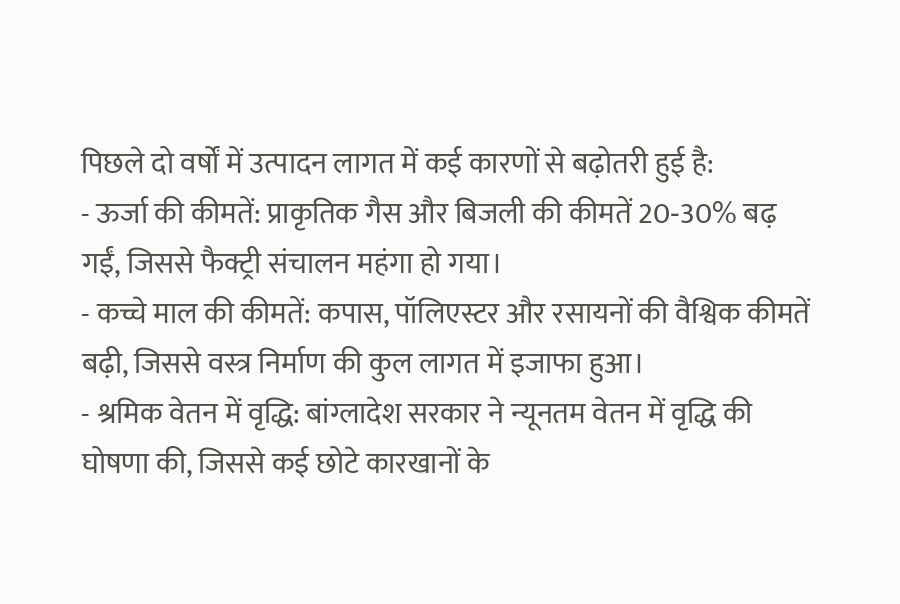पिछले दो वर्षों में उत्पादन लागत में कई कारणों से बढ़ोतरी हुई है:
- ऊर्जा की कीमतें: प्राकृतिक गैस और बिजली की कीमतें 20‑30% बढ़ गईं, जिससे फैक्ट्री संचालन महंगा हो गया।
- कच्चे माल की कीमतें: कपास, पॉलिएस्टर और रसायनों की वैश्विक कीमतें बढ़ी, जिससे वस्त्र निर्माण की कुल लागत में इजाफा हुआ।
- श्रमिक वेतन में वृद्धि: बांग्लादेश सरकार ने न्यूनतम वेतन में वृद्धि की घोषणा की, जिससे कई छोटे कारखानों के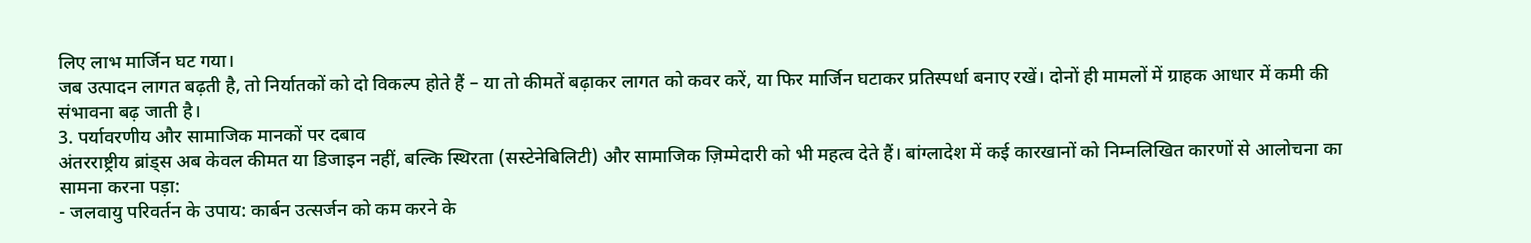लिए लाभ मार्जिन घट गया।
जब उत्पादन लागत बढ़ती है, तो निर्यातकों को दो विकल्प होते हैं – या तो कीमतें बढ़ाकर लागत को कवर करें, या फिर मार्जिन घटाकर प्रतिस्पर्धा बनाए रखें। दोनों ही मामलों में ग्राहक आधार में कमी की संभावना बढ़ जाती है।
3. पर्यावरणीय और सामाजिक मानकों पर दबाव
अंतरराष्ट्रीय ब्रांड्स अब केवल कीमत या डिजाइन नहीं, बल्कि स्थिरता (सस्टेनेबिलिटी) और सामाजिक ज़िम्मेदारी को भी महत्व देते हैं। बांग्लादेश में कई कारखानों को निम्नलिखित कारणों से आलोचना का सामना करना पड़ा:
- जलवायु परिवर्तन के उपाय: कार्बन उत्सर्जन को कम करने के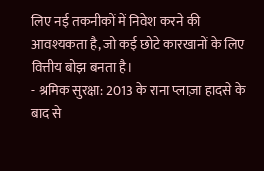लिए नई तकनीकों में निवेश करने की आवश्यकता है, जो कई छोटे कारखानों के लिए वित्तीय बोझ बनता है।
- श्रमिक सुरक्षा: 2013 के राना प्लाज़ा हादसे के बाद से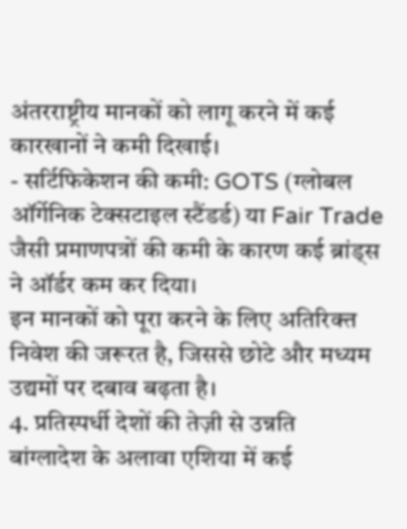अंतरराष्ट्रीय मानकों को लागू करने में कई कारखानों ने कमी दिखाई।
- सर्टिफिकेशन की कमी: GOTS (ग्लोबल ऑर्गेनिक टेक्सटाइल स्टैंडर्ड) या Fair Trade जैसी प्रमाणपत्रों की कमी के कारण कई ब्रांड्स ने ऑर्डर कम कर दिया।
इन मानकों को पूरा करने के लिए अतिरिक्त निवेश की जरूरत है, जिससे छोटे और मध्यम उद्यमों पर दबाव बढ़ता है।
4. प्रतिस्पर्धी देशों की तेज़ी से उन्नति
बांग्लादेश के अलावा एशिया में कई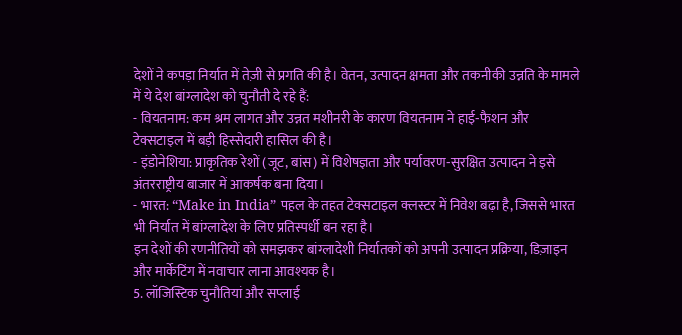देशों ने कपड़ा निर्यात में तेज़ी से प्रगति की है। वेतन, उत्पादन क्षमता और तकनीकी उन्नति के मामले में ये देश बांग्लादेश को चुनौती दे रहे हैं:
- वियतनाम: कम श्रम लागत और उन्नत मशीनरी के कारण वियतनाम ने हाई‑फैशन और टेक्सटाइल में बड़ी हिस्सेदारी हासिल की है।
- इंडोनेशिया: प्राकृतिक रेशों (जूट, बांस) में विशेषज्ञता और पर्यावरण‑सुरक्षित उत्पादन ने इसे अंतरराष्ट्रीय बाजार में आकर्षक बना दिया।
- भारत: “Make in India” पहल के तहत टेक्सटाइल क्लस्टर में निवेश बढ़ा है, जिससे भारत भी निर्यात में बांग्लादेश के लिए प्रतिस्पर्धी बन रहा है।
इन देशों की रणनीतियों को समझकर बांग्लादेशी निर्यातकों को अपनी उत्पादन प्रक्रिया, डिज़ाइन और मार्केटिंग में नवाचार लाना आवश्यक है।
5. लॉजिस्टिक चुनौतियां और सप्लाई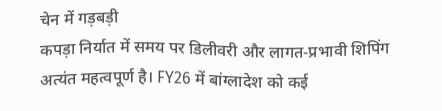चेन में गड़बड़ी
कपड़ा निर्यात में समय पर डिलीवरी और लागत‑प्रभावी शिपिंग अत्यंत महत्वपूर्ण है। FY26 में बांग्लादेश को कई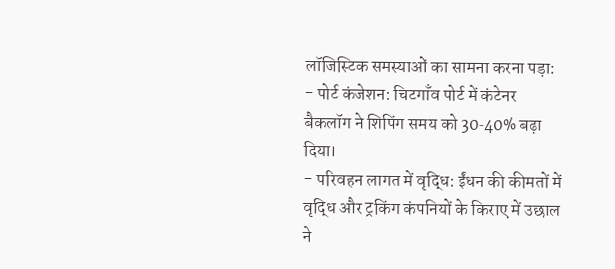लॉजिस्टिक समस्याओं का सामना करना पड़ा:
- पोर्ट कंजेशन: चिटगाँव पोर्ट में कंटेनर बैकलॉग ने शिपिंग समय को 30‑40% बढ़ा दिया।
- परिवहन लागत में वृद्धि: ईंधन की कीमतों में वृद्धि और ट्रकिंग कंपनियों के किराए में उछाल ने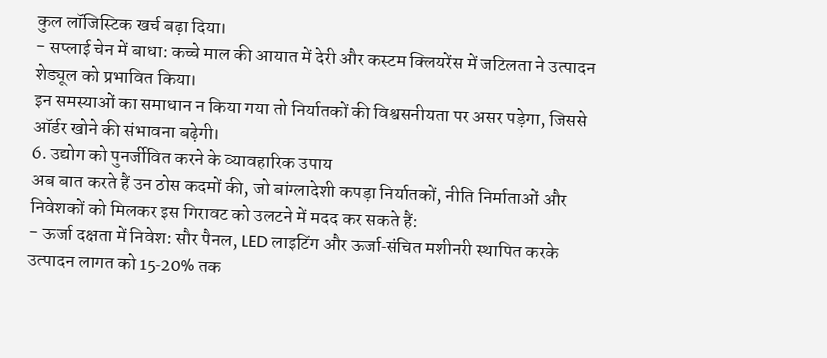कुल लॉजिस्टिक खर्च बढ़ा दिया।
- सप्लाई चेन में बाधा: कच्चे माल की आयात में देरी और कस्टम क्लियरेंस में जटिलता ने उत्पादन शेड्यूल को प्रभावित किया।
इन समस्याओं का समाधान न किया गया तो निर्यातकों की विश्वसनीयता पर असर पड़ेगा, जिससे ऑर्डर खोने की संभावना बढ़ेगी।
6. उद्योग को पुनर्जीवित करने के व्यावहारिक उपाय
अब बात करते हैं उन ठोस कदमों की, जो बांग्लादेशी कपड़ा निर्यातकों, नीति निर्माताओं और निवेशकों को मिलकर इस गिरावट को उलटने में मदद कर सकते हैं:
- ऊर्जा दक्षता में निवेश: सौर पैनल, LED लाइटिंग और ऊर्जा‑संचित मशीनरी स्थापित करके उत्पादन लागत को 15‑20% तक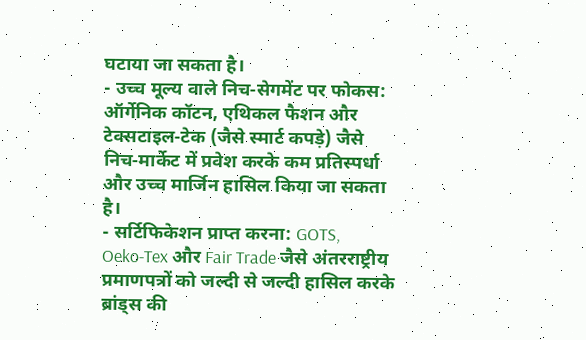घटाया जा सकता है।
- उच्च मूल्य वाले निच‑सेगमेंट पर फोकस: ऑर्गेनिक कॉटन, एथिकल फैशन और टेक्सटाइल‑टेक (जैसे स्मार्ट कपड़े) जैसे निच‑मार्केट में प्रवेश करके कम प्रतिस्पर्धा और उच्च मार्जिन हासिल किया जा सकता है।
- सर्टिफिकेशन प्राप्त करना: GOTS, Oeko‑Tex और Fair Trade जैसे अंतरराष्ट्रीय प्रमाणपत्रों को जल्दी से जल्दी हासिल करके ब्रांड्स की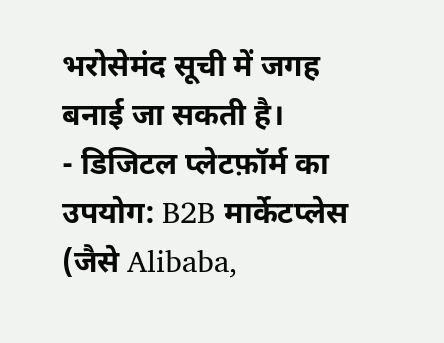भरोसेमंद सूची में जगह बनाई जा सकती है।
- डिजिटल प्लेटफ़ॉर्म का उपयोग: B2B मार्केटप्लेस (जैसे Alibaba,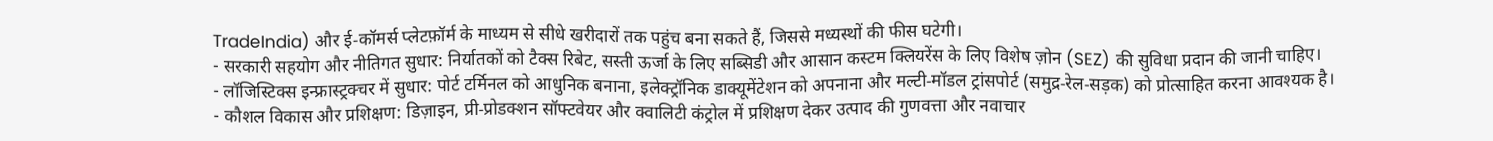TradeIndia) और ई‑कॉमर्स प्लेटफ़ॉर्म के माध्यम से सीधे खरीदारों तक पहुंच बना सकते हैं, जिससे मध्यस्थों की फीस घटेगी।
- सरकारी सहयोग और नीतिगत सुधार: निर्यातकों को टैक्स रिबेट, सस्ती ऊर्जा के लिए सब्सिडी और आसान कस्टम क्लियरेंस के लिए विशेष ज़ोन (SEZ) की सुविधा प्रदान की जानी चाहिए।
- लॉजिस्टिक्स इन्फ्रास्ट्रक्चर में सुधार: पोर्ट टर्मिनल को आधुनिक बनाना, इलेक्ट्रॉनिक डाक्यूमेंटेशन को अपनाना और मल्टी‑मॉडल ट्रांसपोर्ट (समुद्र‑रेल‑सड़क) को प्रोत्साहित करना आवश्यक है।
- कौशल विकास और प्रशिक्षण: डिज़ाइन, प्री‑प्रोडक्शन सॉफ्टवेयर और क्वालिटी कंट्रोल में प्रशिक्षण देकर उत्पाद की गुणवत्ता और नवाचार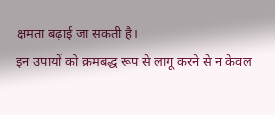क्षमता बढ़ाई जा सकती है।
इन उपायों को क्रमबद्ध रूप से लागू करने से न केवल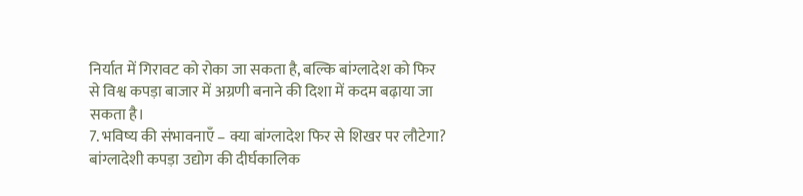निर्यात में गिरावट को रोका जा सकता है, बल्कि बांग्लादेश को फिर से विश्व कपड़ा बाजार में अग्रणी बनाने की दिशा में कदम बढ़ाया जा सकता है।
7. भविष्य की संभावनाएँ – क्या बांग्लादेश फिर से शिखर पर लौटेगा?
बांग्लादेशी कपड़ा उद्योग की दीर्घकालिक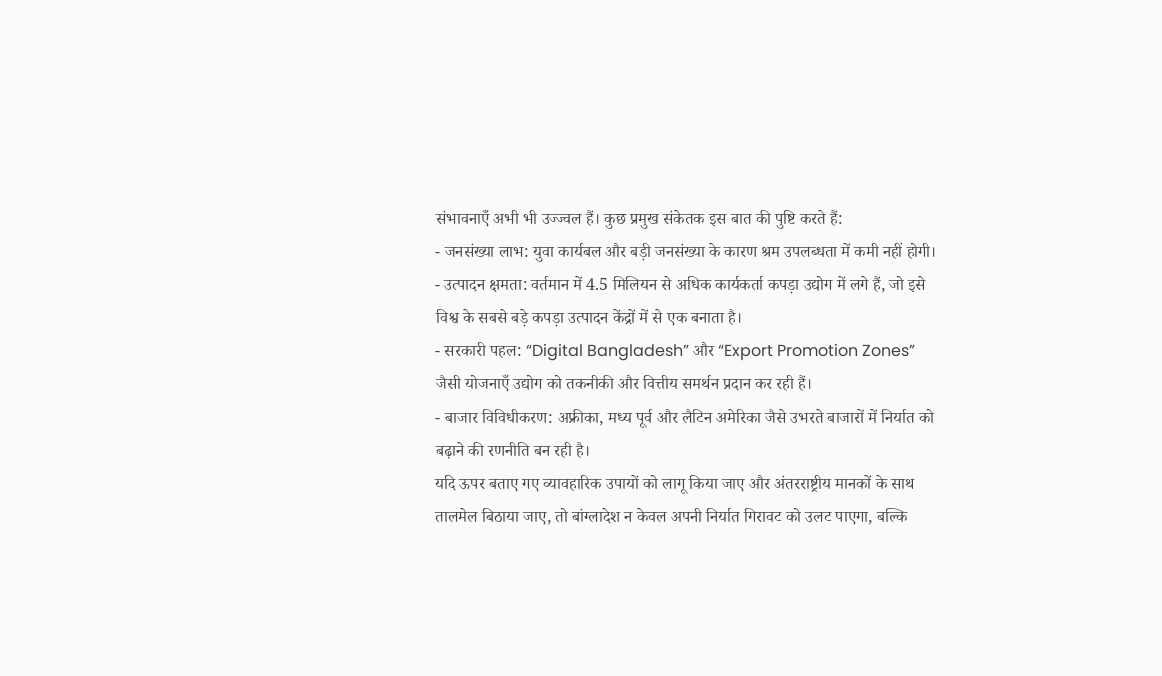संभावनाएँ अभी भी उज्ज्वल हैं। कुछ प्रमुख संकेतक इस बात की पुष्टि करते हैं:
- जनसंख्या लाभ: युवा कार्यबल और बड़ी जनसंख्या के कारण श्रम उपलब्धता में कमी नहीं होगी।
- उत्पादन क्षमता: वर्तमान में 4.5 मिलियन से अधिक कार्यकर्ता कपड़ा उद्योग में लगे हैं, जो इसे विश्व के सबसे बड़े कपड़ा उत्पादन केंद्रों में से एक बनाता है।
- सरकारी पहल: “Digital Bangladesh” और “Export Promotion Zones” जैसी योजनाएँ उद्योग को तकनीकी और वित्तीय समर्थन प्रदान कर रही हैं।
- बाजार विविधीकरण: अफ्रीका, मध्य पूर्व और लैटिन अमेरिका जैसे उभरते बाजारों में निर्यात को बढ़ाने की रणनीति बन रही है।
यदि ऊपर बताए गए व्यावहारिक उपायों को लागू किया जाए और अंतरराष्ट्रीय मानकों के साथ तालमेल बिठाया जाए, तो बांग्लादेश न केवल अपनी निर्यात गिरावट को उलट पाएगा, बल्कि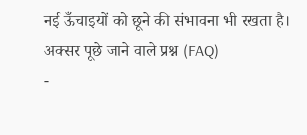नई ऊँचाइयों को छूने की संभावना भी रखता है।
अक्सर पूछे जाने वाले प्रश्न (FAQ)
-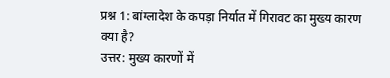प्रश्न 1: बांग्लादेश के कपड़ा निर्यात में गिरावट का मुख्य कारण क्या है?
उत्तर: मुख्य कारणों में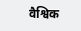वैश्विक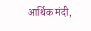आर्थिक मंदी,